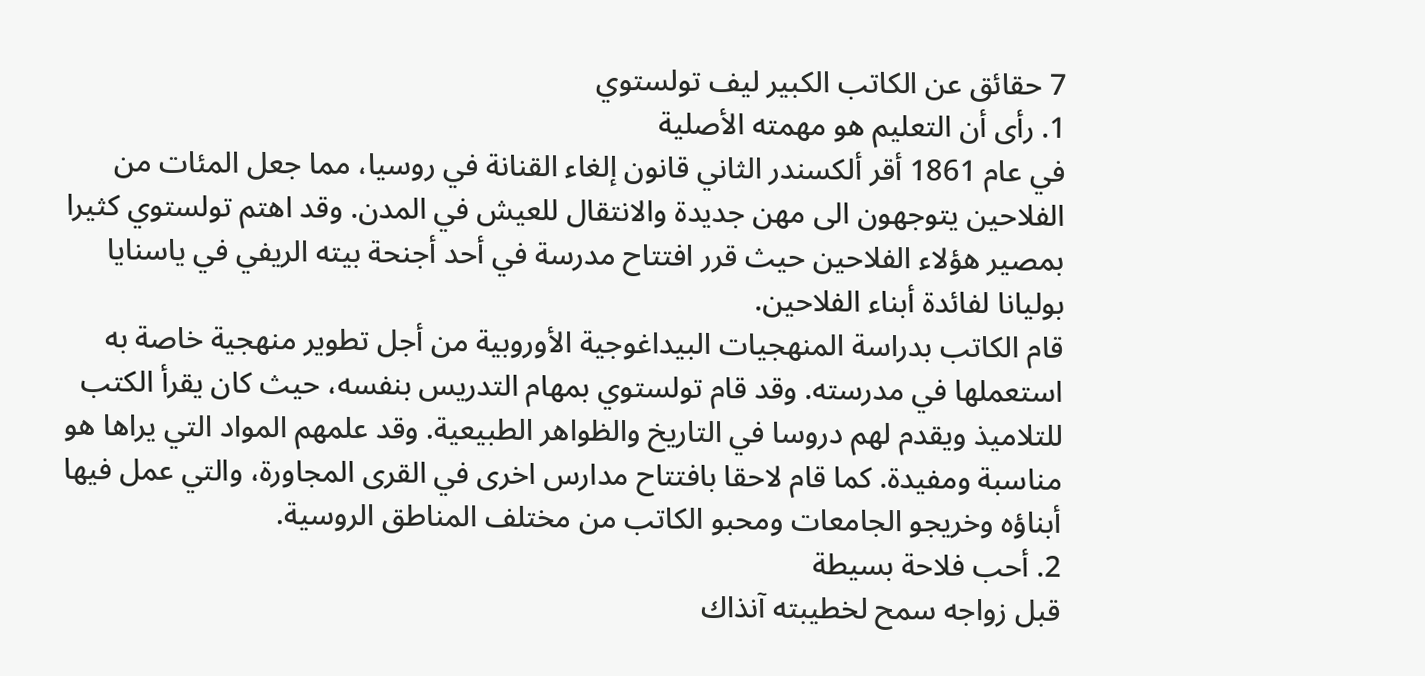7 حقائق عن الكاتب الكبير ليف تولستوي
1. رأى أن التعليم هو مهمته الأصلية
في عام 1861 أقر ألكسندر الثاني قانون إلغاء القنانة في روسيا، مما جعل المئات من الفلاحين يتوجهون الى مهن جديدة والانتقال للعيش في المدن. وقد اهتم تولستوي كثيرا بمصير هؤلاء الفلاحين حيث قرر افتتاح مدرسة في أحد أجنحة بيته الريفي في ياسنايا بوليانا لفائدة أبناء الفلاحين.
قام الكاتب بدراسة المنهجيات البيداغوجية الأوروبية من أجل تطوير منهجية خاصة به استعملها في مدرسته. وقد قام تولستوي بمهام التدريس بنفسه، حيث كان يقرأ الكتب للتلاميذ ويقدم لهم دروسا في التاريخ والظواهر الطبيعية. وقد علمهم المواد التي يراها هو مناسبة ومفيدة. كما قام لاحقا بافتتاح مدارس اخرى في القرى المجاورة، والتي عمل فيها أبناؤه وخريجو الجامعات ومحبو الكاتب من مختلف المناطق الروسية.
2. أحب فلاحة بسيطة
قبل زواجه سمح لخطيبته آنذاك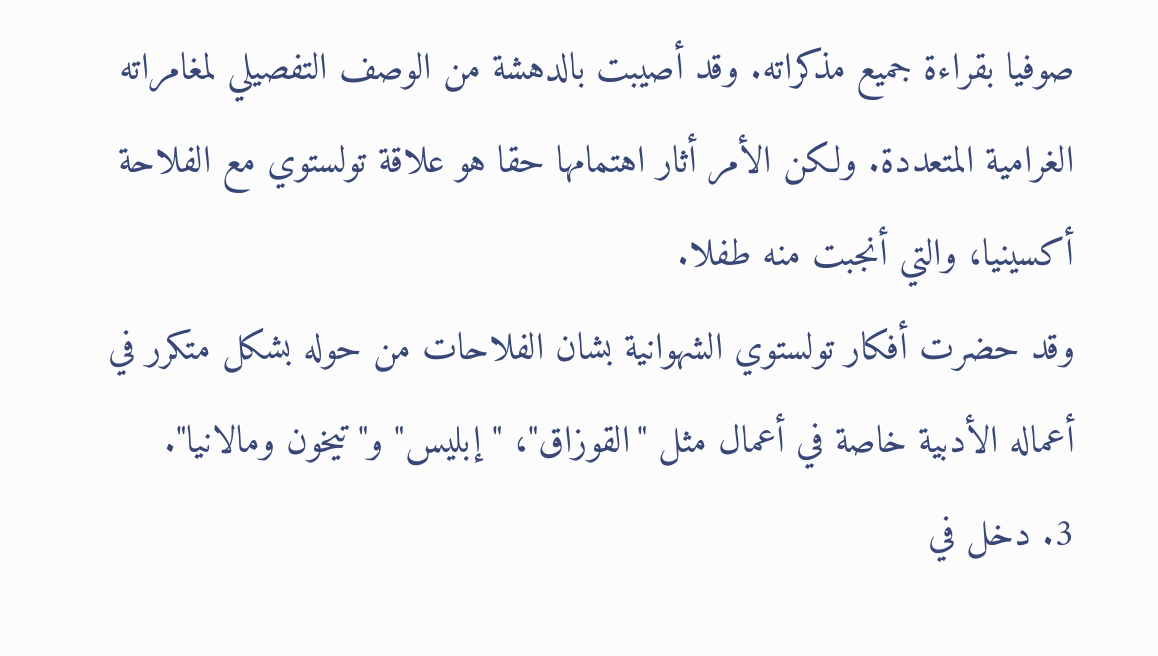صوفيا بقراءة جميع مذكراته. وقد أصيبت بالدهشة من الوصف التفصيلي لمغامراته الغرامية المتعددة. ولكن الأمر أثار اهتمامها حقا هو علاقة تولستوي مع الفلاحة أكسينيا، والتي أنجبت منه طفلا.
وقد حضرت أفكار تولستوي الشهوانية بشان الفلاحات من حوله بشكل متكرر في أعماله الأدبية خاصة في أعمال مثل "القوزاق"، "إبليس" و"تيخون ومالانيا".
3. دخل في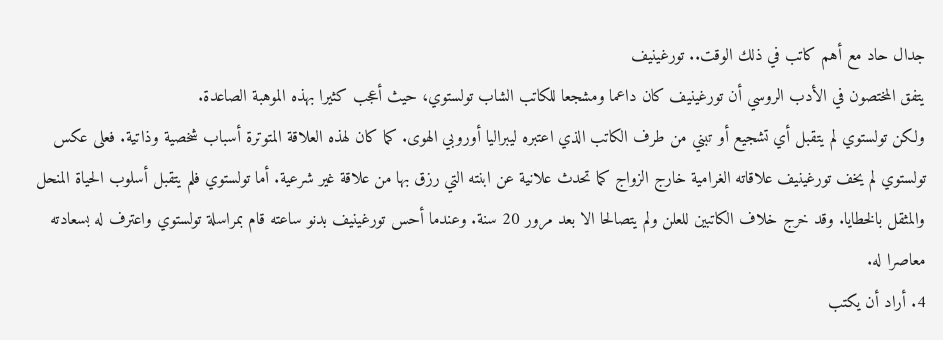جدال حاد مع أهم كاتب في ذلك الوقت.. تورغينيف
يتفق المختصون في الأدب الروسي أن تورغينيف كان داعما ومشجعا للكاتب الشاب تولستوي، حيث أعجب كثيرا بهذه الموهبة الصاعدة.
ولكن تولستوي لم يتقبل أي تشجيع أو تبني من طرف الكاتب الذي اعتبره ليبراليا أوروبي الهوى. كما كان لهذه العلاقة المتوترة أسباب شخصية وذاتية. فعلى عكس تولستوي لم يخف تورغينيف علاقاته الغرامية خارج الزواج كما تحدث علانية عن ابنته التي رزق بها من علاقة غير شرعية. أما تولستوي فلم يتقبل أسلوب الحياة المنحل والمثقل بالخطايا. وقد خرج خلاف الكاتبين للعلن ولم يتصالحا الا بعد مرور 20 سنة. وعندما أحس تورغينيف بدنو ساعته قام بمراسلة تولستوي واعترف له بسعادته معاصرا له.
4. أراد أن يكتب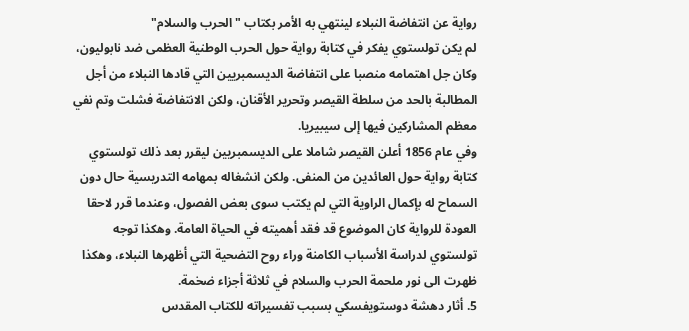رواية عن انتفاضة النبلاء لينتهي به الأمر بكتاب "الحرب والسلام"
لم يكن تولستوي يفكر في كتابة رواية حول الحرب الوطنية العظمى ضد نابوليون، وكان جل اهتمامه منصبا على انتفاضة الديسمبريين التي قادها النبلاء من أجل المطالبة بالحد من سلطة القيصر وتحرير الأقنان، ولكن الانتفاضة فشلت وتم نفي معظم المشاركين فيها إلى سيبيريا.
وفي عام 1856 أعلن القيصر شاملا على الديسمبريين ليقرر بعد ذلك تولستوي كتابة رواية حول العائدين من المنفى. ولكن انشغاله بمهامه التدريسية حال دون السماح له بإكمال الراوية التي لم يكتب سوى بعض الفصول، وعندما قرر لاحقا العودة للرواية كان الموضوع قد فقد أهميته في الحياة العامة. وهكذا توجه تولستوي لدراسة الأسباب الكامنة وراء روح التضحية التي أظهرها النبلاء، وهكذا ظهرت الى نور ملحمة الحرب والسلام في ثلاثة أجزاء ضخمة.
5. أثار دهشة دوستويفسكي بسبب تفسيراته للكتاب المقدس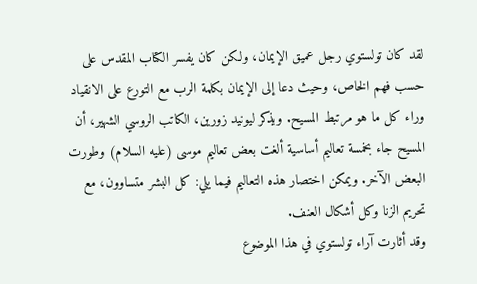لقد كان تولستوي رجل عميق الإيمان، ولكن كان يفسر الكتاب المقدس على حسب فهم الخاص، وحيث دعا إلى الإيمان بكلمة الرب مع التورع على الانقياد وراء كل ما هو مرتبط المسيح. ويذكر ليونيد زورين، الكاتب الروسي الشهير، أن المسيح جاء بخمسة تعاليم أساسية ألغت بعض تعاليم موسى (عليه السلام) وطورت البعض الآخر. ويمكن اختصار هذه التعاليم فيما يلي: كل البشر متساوون، مع تحريم الزنا وكل أشكال العنف.
وقد أثارت آراء تولستوي في هذا الموضوع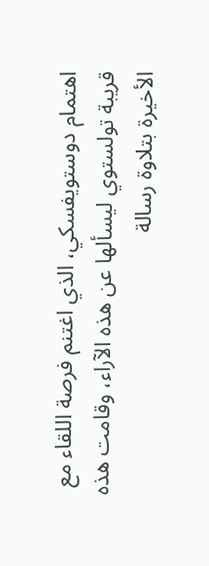اهتمام دوستويفسكي، الذي اغتنم فرصة اللقاء مع قريبة تولستوي ليسألها عن هذه الآراء، وقامت هذه الأخيرة بتلاوة رسالة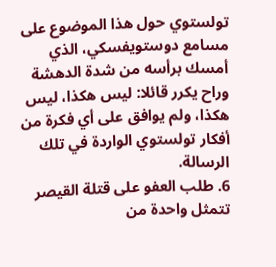تولستوي حول هذا الموضوع على مسامع دوستويفسكي، الذي أمسك برأسه من شدة الدهشة وراح يكرر قائلا: ليس هكذا، ليس هكذا، ولم يوافق على أي فكرة من أفكار تولستوي الواردة في تلك الرسالة.
6. طلب العفو على قتلة القيصر
تتمثل واحدة من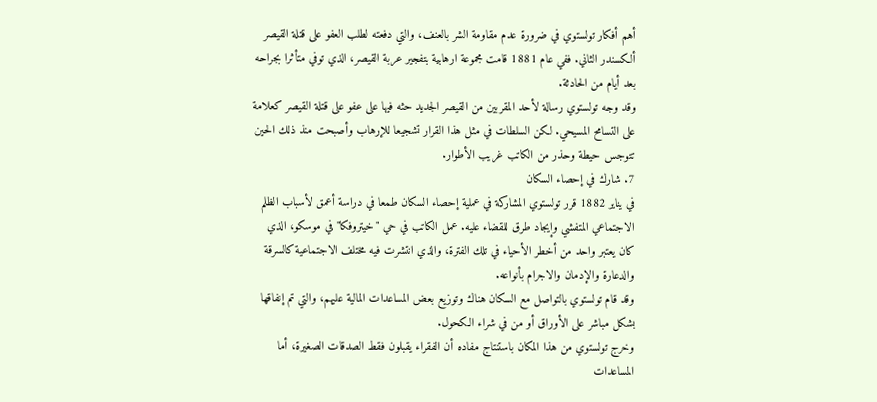أهم أفكار تولستوي في ضرورة عدم مقاومة الشر بالعنف، والتي دفعته لطلب العفو على قتلة القيصر ألكسندر الثاني. ففي عام 1881 قامت مجموعة ارهابية بتفجير عربة القيصر، الذي توفي متأثرا بجراحه بعد أيام من الحادثة.
وقد وجه تولستوي رسالة لأحد المقربين من القيصر الجديد حثه فيها على عفو على قتلة القيصر كعلامة على التسامح المسيحي. لكن السلطات في مثل هذا القرار تشجيعا للإرهاب وأصبحت منذ ذلك الحين تتوجس حيطة وحذر من الكاتب غريب الأطوار.
7. شارك في إحصاء السكان
في يناير 1882 قرر تولستوي المشاركة في عملية إحصاء السكان طمعا في دراسة أعمق لأسباب الظلم الاجتماعي المتفشي وإيجاد طرق للقضاء عليه. عمل الكاتب في حي "خيتروفكا" في موسكو، الذي كان يعتبر واحد من أخطر الأحياء في تلك الفترة، والذي انتشرت فيه مختلف الاجتماعية كالسرقة والدعارة والإدمان والاجرام بأنواعه.
وقد قام تولستوي بالتواصل مع السكان هناك وتوزيع بعض المساعدات المالية عليهم، والتي تم إنفاقها بشكل مباشر على الأوراق أو من في شراء الكحول.
وخرج تولستوي من هذا المكان باستنتاج مفاده أن الفقراء يقبلون فقط الصدقات الصغيرة، أما المساعدات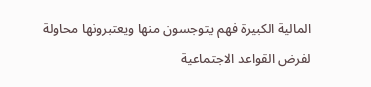المالية الكبيرة فهم يتوجسون منها ويعتبرونها محاولة لفرض القواعد الاجتماعية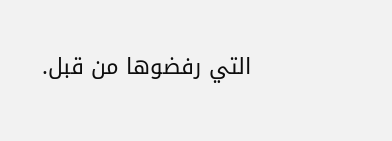التي رفضوها من قبل.